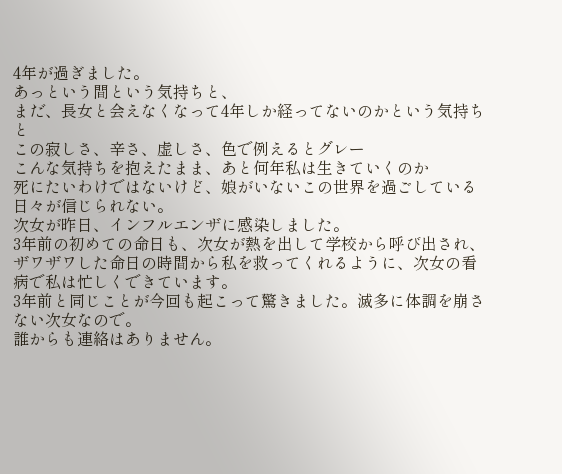4年が過ぎました。
あっという間という気持ちと、
まだ、長女と会えなくなって4年しか経ってないのかという気持ちと
この寂しさ、辛さ、虚しさ、色で例えるとグレー
こんな気持ちを抱えたまま、あと何年私は生きていくのか
死にたいわけではないけど、娘がいないこの世界を過ごしている日々が信じられない。
次女が昨日、インフルエンザに感染しました。
3年前の初めての命日も、次女が熱を出して学校から呼び出され、ザワザワした命日の時間から私を救ってくれるように、次女の看病で私は忙しくできています。
3年前と同じことが今回も起こって驚きました。滅多に体調を崩さない次女なので。
誰からも連絡はありません。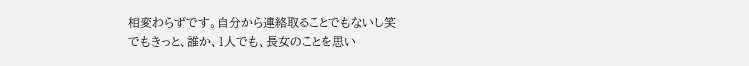相変わらずです。自分から連絡取ることでもないし笑
でもきっと、誰か、1人でも、長女のことを思い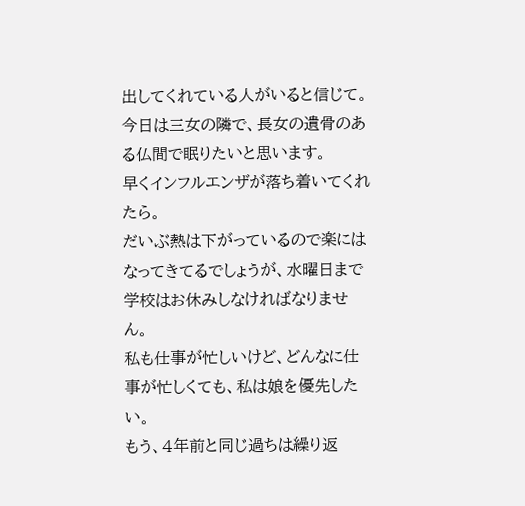出してくれている人がいると信じて。
今日は三女の隣で、長女の遺骨のある仏間で眠りたいと思います。
早くインフルエンザが落ち着いてくれたら。
だいぶ熱は下がっているので楽にはなってきてるでしょうが、水曜日まで学校はお休みしなければなりません。
私も仕事が忙しいけど、どんなに仕事が忙しくても、私は娘を優先したい。
もう、4年前と同じ過ちは繰り返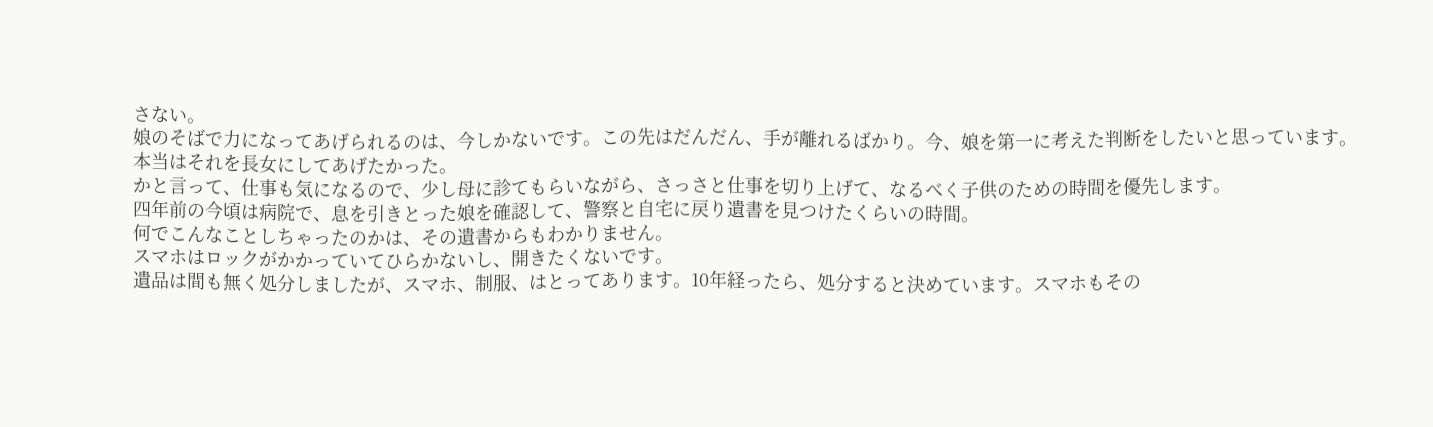さない。
娘のそばで力になってあげられるのは、今しかないです。この先はだんだん、手が離れるばかり。今、娘を第一に考えた判断をしたいと思っています。
本当はそれを長女にしてあげたかった。
かと言って、仕事も気になるので、少し母に診てもらいながら、さっさと仕事を切り上げて、なるべく子供のための時間を優先します。
四年前の今頃は病院で、息を引きとった娘を確認して、警察と自宅に戻り遺書を見つけたくらいの時間。
何でこんなことしちゃったのかは、その遺書からもわかりません。
スマホはロックがかかっていてひらかないし、開きたくないです。
遺品は間も無く処分しましたが、スマホ、制服、はとってあります。10年経ったら、処分すると決めています。スマホもその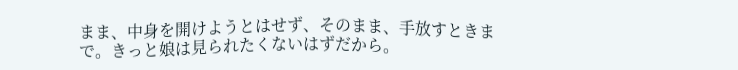まま、中身を開けようとはせず、そのまま、手放すときまで。きっと娘は見られたくないはずだから。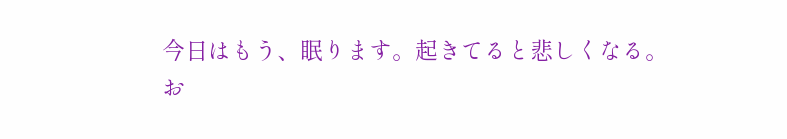今日はもう、眠ります。起きてると悲しくなる。
お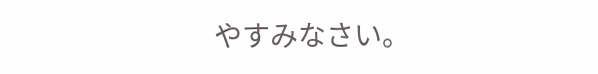やすみなさい。